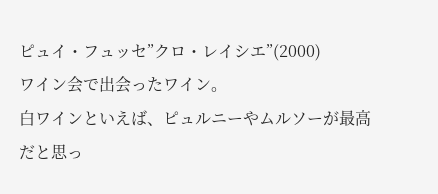ピュイ・フュッセ”クロ・レイシエ”(2000)
ワイン会で出会ったワイン。
白ワインといえば、ピュルニーやムルソーが最高だと思っ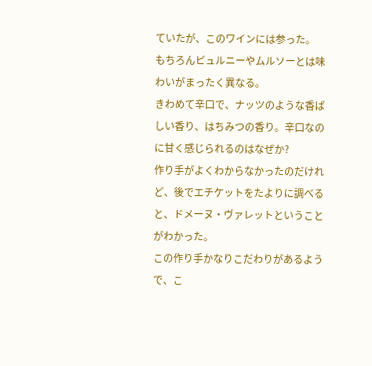ていたが、このワインには参った。
もちろんピュルニーやムルソーとは味わいがまったく異なる。
きわめて辛口で、ナッツのような香ばしい香り、はちみつの香り。辛口なのに甘く感じられるのはなぜか?
作り手がよくわからなかったのだけれど、後でエチケットをたよりに調べると、ドメーヌ・ヴァレットということがわかった。
この作り手かなりこだわりがあるようで、こ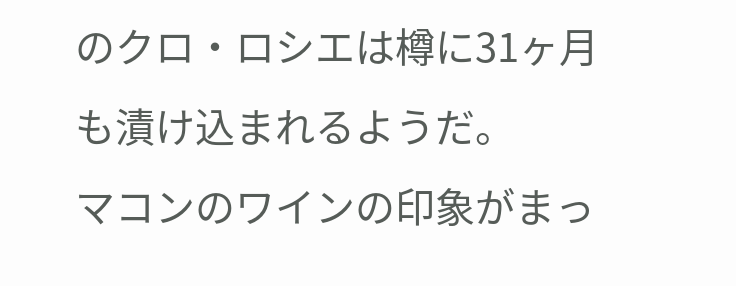のクロ・ロシエは樽に31ヶ月も漬け込まれるようだ。
マコンのワインの印象がまっ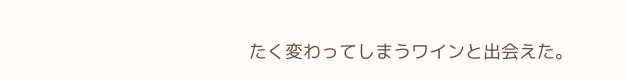たく変わってしまうワインと出会えた。